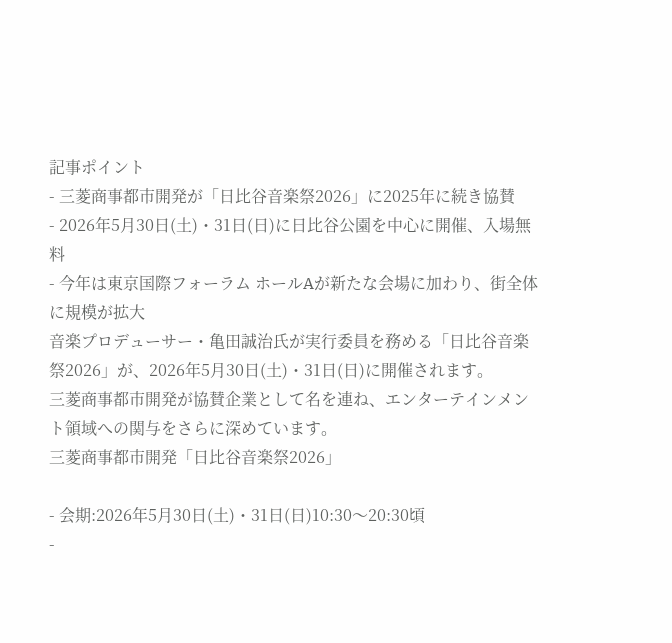記事ポイント
- 三菱商事都市開発が「日比谷音楽祭2026」に2025年に続き協賛
- 2026年5月30日(土)・31日(日)に日比谷公園を中心に開催、入場無料
- 今年は東京国際フォーラム ホールAが新たな会場に加わり、街全体に規模が拡大
音楽プロデューサー・亀田誠治氏が実行委員を務める「日比谷音楽祭2026」が、2026年5月30日(土)・31日(日)に開催されます。
三菱商事都市開発が協賛企業として名を連ね、エンターテインメント領域への関与をさらに深めています。
三菱商事都市開発「日比谷音楽祭2026」

- 会期:2026年5月30日(土)・31日(日)10:30〜20:30頃
-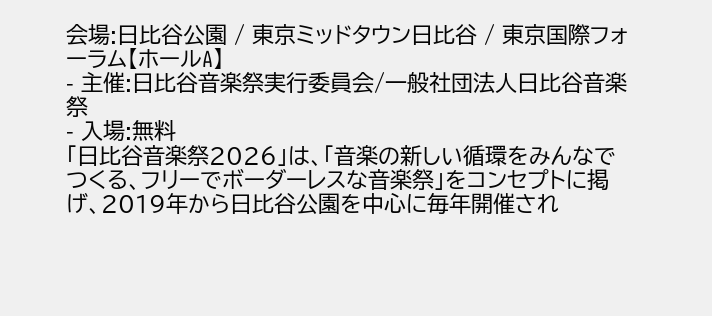会場:日比谷公園 / 東京ミッドタウン日比谷 / 東京国際フォーラム【ホールA】
- 主催:日比谷音楽祭実行委員会/一般社団法人日比谷音楽祭
- 入場:無料
「日比谷音楽祭2026」は、「音楽の新しい循環をみんなでつくる、フリーでボーダーレスな音楽祭」をコンセプトに掲げ、2019年から日比谷公園を中心に毎年開催され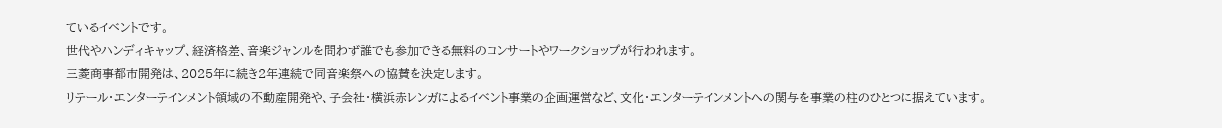ているイベントです。
世代やハンディキャップ、経済格差、音楽ジャンルを問わず誰でも参加できる無料のコンサートやワークショップが行われます。
三菱商事都市開発は、2025年に続き2年連続で同音楽祭への協賛を決定します。
リテール・エンターテインメント領域の不動産開発や、子会社・横浜赤レンガによるイベント事業の企画運営など、文化・エンターテインメントへの関与を事業の柱のひとつに据えています。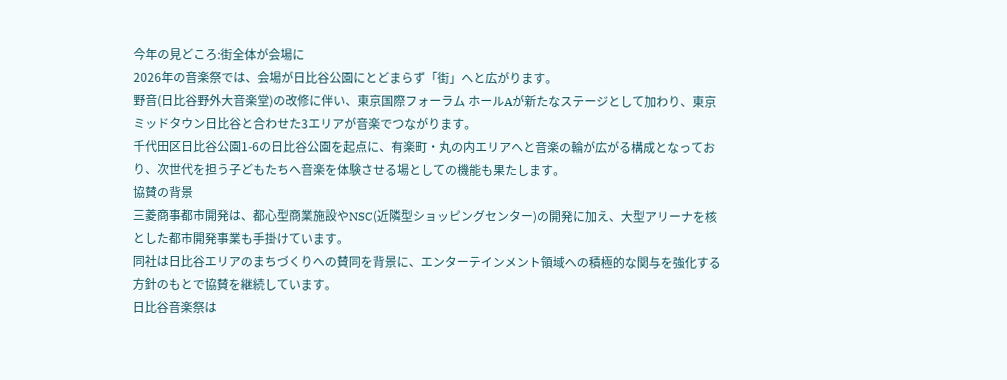今年の見どころ:街全体が会場に
2026年の音楽祭では、会場が日比谷公園にとどまらず「街」へと広がります。
野音(日比谷野外大音楽堂)の改修に伴い、東京国際フォーラム ホールAが新たなステージとして加わり、東京ミッドタウン日比谷と合わせた3エリアが音楽でつながります。
千代田区日比谷公園1-6の日比谷公園を起点に、有楽町・丸の内エリアへと音楽の輪が広がる構成となっており、次世代を担う子どもたちへ音楽を体験させる場としての機能も果たします。
協賛の背景
三菱商事都市開発は、都心型商業施設やNSC(近隣型ショッピングセンター)の開発に加え、大型アリーナを核とした都市開発事業も手掛けています。
同社は日比谷エリアのまちづくりへの賛同を背景に、エンターテインメント領域への積極的な関与を強化する方針のもとで協賛を継続しています。
日比谷音楽祭は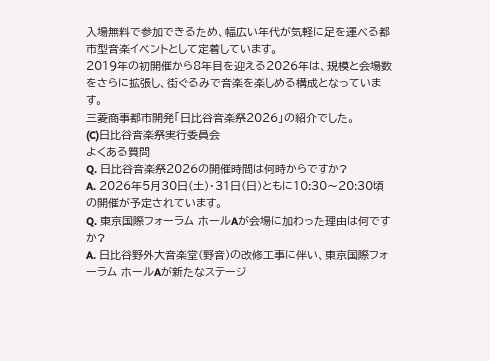入場無料で参加できるため、幅広い年代が気軽に足を運べる都市型音楽イベントとして定着しています。
2019年の初開催から8年目を迎える2026年は、規模と会場数をさらに拡張し、街ぐるみで音楽を楽しめる構成となっています。
三菱商事都市開発「日比谷音楽祭2026」の紹介でした。
(C)日比谷音楽祭実行委員会
よくある質問
Q. 日比谷音楽祭2026の開催時間は何時からですか?
A. 2026年5月30日(土)・31日(日)ともに10:30〜20:30頃の開催が予定されています。
Q. 東京国際フォーラム ホールAが会場に加わった理由は何ですか?
A. 日比谷野外大音楽堂(野音)の改修工事に伴い、東京国際フォーラム ホールAが新たなステージ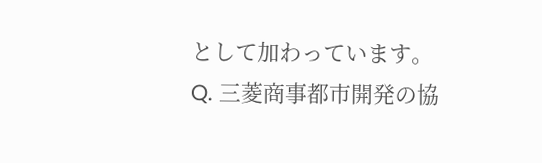として加わっています。
Q. 三菱商事都市開発の協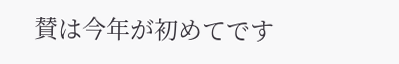賛は今年が初めてです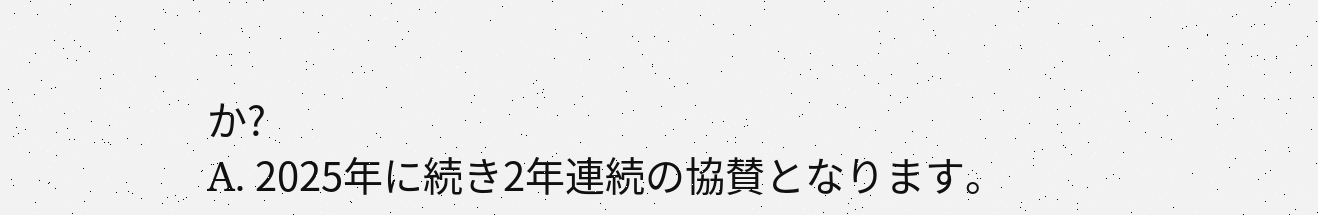か?
A. 2025年に続き2年連続の協賛となります。